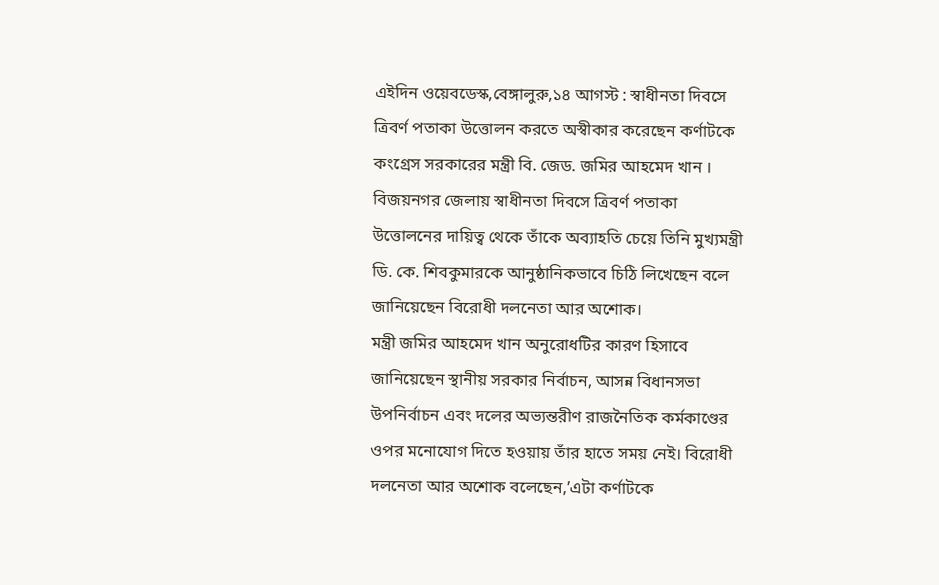এইদিন ওয়েবডেস্ক,বেঙ্গালুরু,১৪ আগস্ট : স্বাধীনতা দিবসে ত্রিবর্ণ পতাকা উত্তোলন করতে অস্বীকার করেছেন কর্ণাটকে কংগ্রেস সরকারের মন্ত্রী বি. জেড. জমির আহমেদ খান । বিজয়নগর জেলায় স্বাধীনতা দিবসে ত্রিবর্ণ পতাকা উত্তোলনের দায়িত্ব থেকে তাঁকে অব্যাহতি চেয়ে তিনি মুখ্যমন্ত্রী ডি. কে. শিবকুমারকে আনুষ্ঠানিকভাবে চিঠি লিখেছেন বলে জানিয়েছেন বিরোধী দলনেতা আর অশোক।
মন্ত্রী জমির আহমেদ খান অনুরোধটির কারণ হিসাবে জানিয়েছেন স্থানীয় সরকার নির্বাচন, আসন্ন বিধানসভা উপনির্বাচন এবং দলের অভ্যন্তরীণ রাজনৈতিক কর্মকাণ্ডের ওপর মনোযোগ দিতে হওয়ায় তাঁর হাতে সময় নেই। বিরোধী দলনেতা আর অশোক বলেছেন,’এটা কর্ণাটকে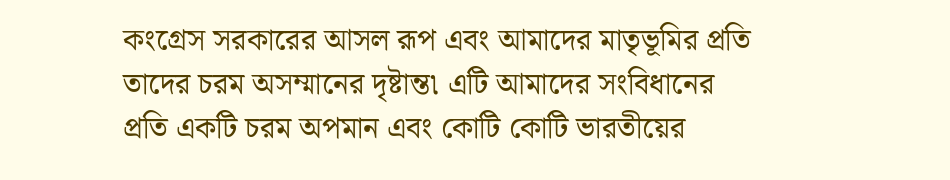কংগ্রেস সরকারের আসল রূপ এবং আমাদের মাতৃভূমির প্রতি তাদের চরম অসম্মানের দৃষ্টান্ত৷ এটি আমাদের সংবিধানের প্রতি একটি চরম অপমান এবং কোটি কোটি ভারতীয়ের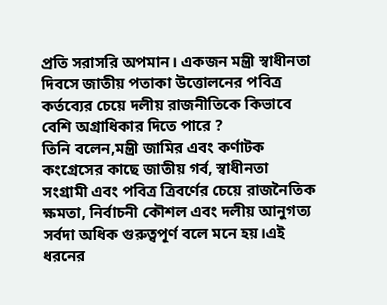প্রতি সরাসরি অপমান। একজন মন্ত্রী স্বাধীনতা দিবসে জাতীয় পতাকা উত্তোলনের পবিত্র কর্তব্যের চেয়ে দলীয় রাজনীতিকে কিভাবে বেশি অগ্রাধিকার দিতে পারে ?
তিনি বলেন,মন্ত্রী জামির এবং কর্ণাটক কংগ্রেসের কাছে জাতীয় গর্ব, স্বাধীনতা সংগ্রামী এবং পবিত্র ত্রিবর্ণের চেয়ে রাজনৈতিক ক্ষমতা, নির্বাচনী কৌশল এবং দলীয় আনুগত্য সর্বদা অধিক গুরুত্বপূর্ণ বলে মনে হয়।এই ধরনের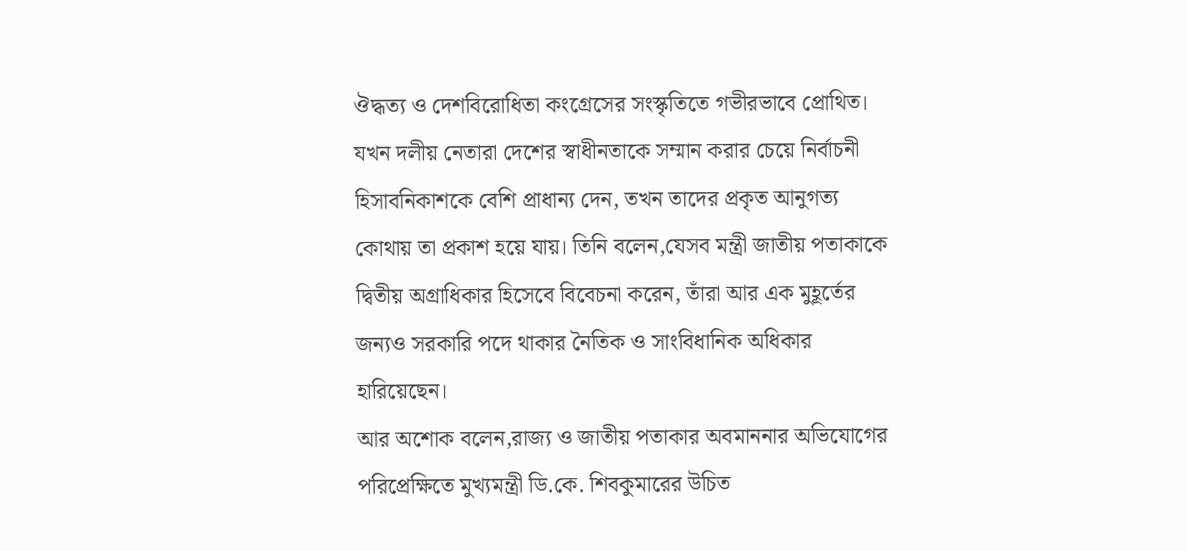ঔদ্ধত্য ও দেশবিরোধিতা কংগ্রেসের সংস্কৃতিতে গভীরভাবে প্রোথিত। যখন দলীয় নেতারা দেশের স্বাধীনতাকে সম্মান করার চেয়ে নির্বাচনী হিসাবনিকাশকে বেশি প্রাধান্য দেন, তখন তাদের প্রকৃত আনুগত্য কোথায় তা প্রকাশ হয়ে যায়। তিনি বলেন,যেসব মন্ত্রী জাতীয় পতাকাকে দ্বিতীয় অগ্রাধিকার হিসেবে বিবেচনা করেন, তাঁরা আর এক মুহূর্তের জন্যও সরকারি পদে থাকার নৈতিক ও সাংবিধানিক অধিকার হারিয়েছেন।
আর অশোক বলেন,রাজ্য ও জাতীয় পতাকার অবমাননার অভিযোগের পরিপ্রেক্ষিতে মুখ্যমন্ত্রী ডি.কে. শিবকুমারের উচিত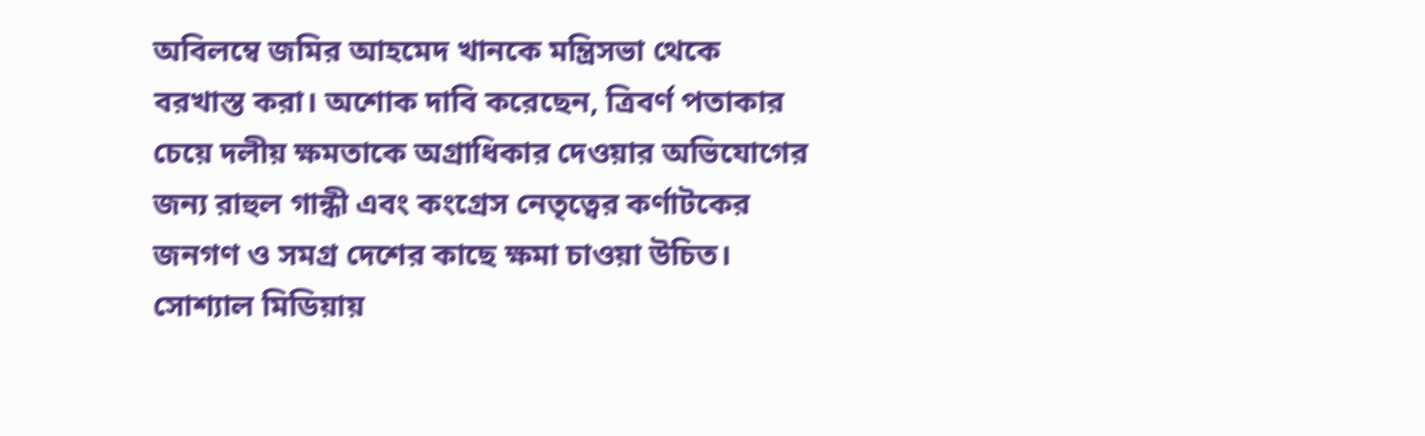অবিলম্বে জমির আহমেদ খানকে মন্ত্রিসভা থেকে বরখাস্ত করা। অশোক দাবি করেছেন, ত্রিবর্ণ পতাকার চেয়ে দলীয় ক্ষমতাকে অগ্রাধিকার দেওয়ার অভিযোগের জন্য রাহুল গান্ধী এবং কংগ্রেস নেতৃত্বের কর্ণাটকের জনগণ ও সমগ্র দেশের কাছে ক্ষমা চাওয়া উচিত।
সোশ্যাল মিডিয়ায়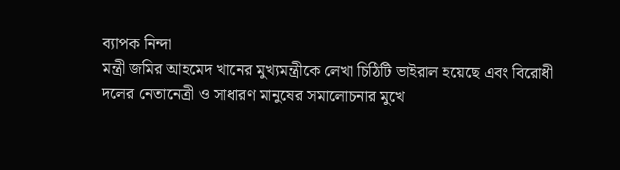ব্যাপক নিন্দা
মন্ত্রী জমির আহমেদ খানের মুখ্যমন্ত্রীকে লেখা চিঠিটি ভাইরাল হয়েছে এবং বিরোধী দলের নেতানেত্রী ও সাধারণ মানুষের সমালোচনার মুখে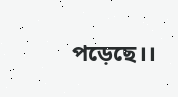পড়েছে।।